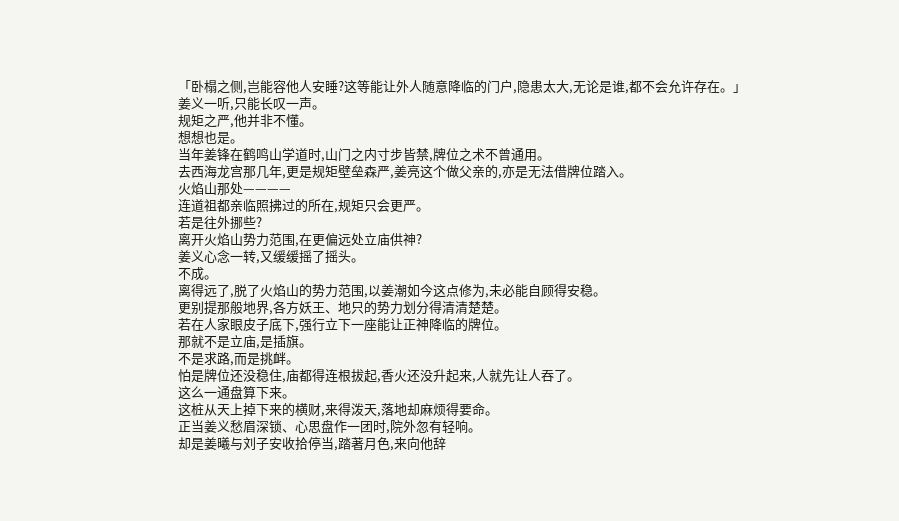「卧榻之侧,岂能容他人安睡?这等能让外人随意降临的门户,隐患太大,无论是谁,都不会允许存在。」
姜义一听,只能长叹一声。
规矩之严,他并非不懂。
想想也是。
当年姜锋在鹤鸣山学道时,山门之内寸步皆禁,牌位之术不曾通用。
去西海龙宫那几年,更是规矩壁垒森严,姜亮这个做父亲的,亦是无法借牌位踏入。
火焰山那处————
连道祖都亲临照拂过的所在,规矩只会更严。
若是往外挪些?
离开火焰山势力范围,在更偏远处立庙供神?
姜义心念一转,又缓缓摇了摇头。
不成。
离得远了,脱了火焰山的势力范围,以姜潮如今这点修为,未必能自顾得安稳。
更别提那般地界,各方妖王、地只的势力划分得清清楚楚。
若在人家眼皮子底下,强行立下一座能让正神降临的牌位。
那就不是立庙,是插旗。
不是求路,而是挑衅。
怕是牌位还没稳住,庙都得连根拔起,香火还没升起来,人就先让人吞了。
这么一通盘算下来。
这桩从天上掉下来的横财,来得泼天,落地却麻烦得要命。
正当姜义愁眉深锁、心思盘作一团时,院外忽有轻响。
却是姜曦与刘子安收拾停当,踏著月色,来向他辞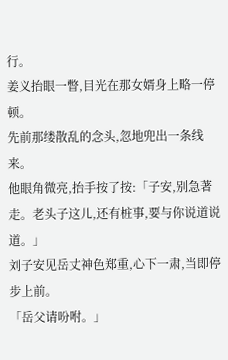行。
姜义抬眼一瞥,目光在那女婿身上略一停顿。
先前那缕散乱的念头,忽地兜出一条线来。
他眼角微亮,抬手按了按:「子安,别急著走。老头子这儿,还有桩事,要与你说道说道。」
刘子安见岳丈神色郑重,心下一肃,当即停步上前。
「岳父请吩咐。」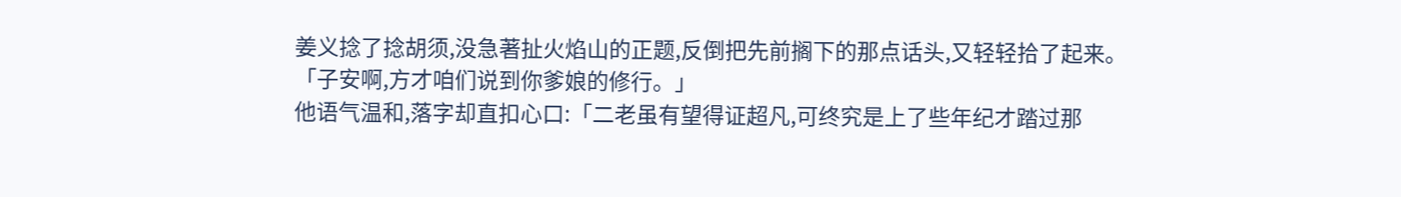姜义捻了捻胡须,没急著扯火焰山的正题,反倒把先前搁下的那点话头,又轻轻拾了起来。
「子安啊,方才咱们说到你爹娘的修行。」
他语气温和,落字却直扣心口:「二老虽有望得证超凡,可终究是上了些年纪才踏过那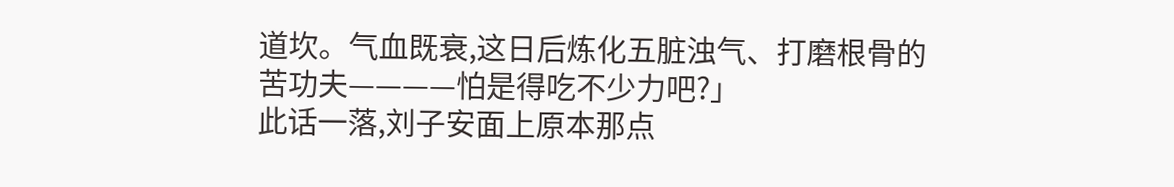道坎。气血既衰,这日后炼化五脏浊气、打磨根骨的苦功夫————怕是得吃不少力吧?」
此话一落,刘子安面上原本那点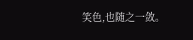笑色,也随之一敛。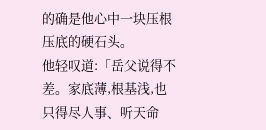的确是他心中一块压根压底的硬石头。
他轻叹道:「岳父说得不差。家底薄,根基浅,也只得尽人事、听天命